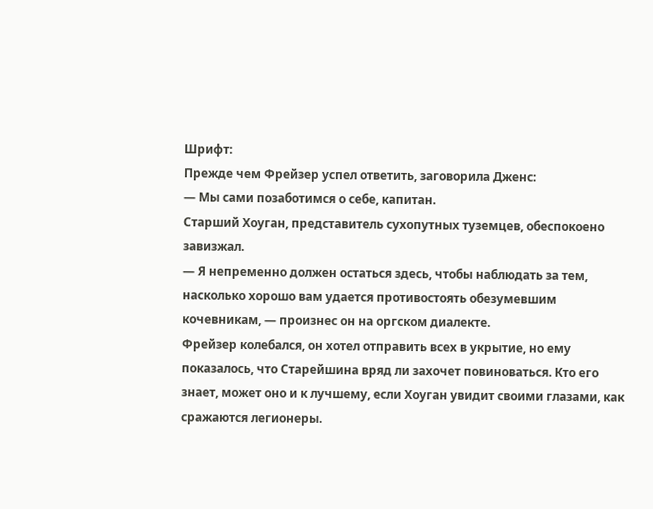Шрифт:
Прежде чем Фрейзер успел ответить, заговорила Дженс:
— Мы сами позаботимся о себе, капитан.
Старший Хоуган, представитель сухопутных туземцев, обеспокоено завизжал.
— Я непременно должен остаться здесь, чтобы наблюдать за тем, насколько хорошо вам удается противостоять обезумевшим кочевникам, — произнес он на оргском диалекте.
Фрейзер колебался, он хотел отправить всех в укрытие, но ему показалось, что Старейшина вряд ли захочет повиноваться. Кто его знает, может оно и к лучшему, если Хоуган увидит своими глазами, как сражаются легионеры.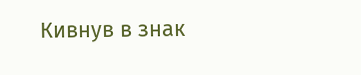Кивнув в знак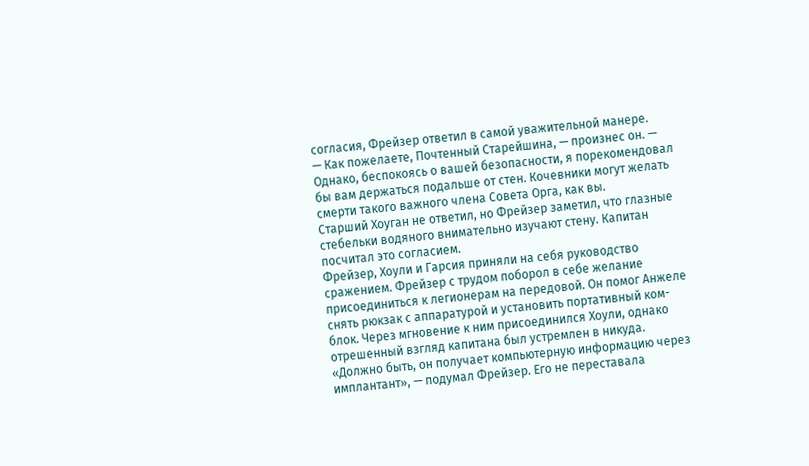согласия, Фрейзер ответил в самой уважительной манере.
— Как пожелаете, Почтенный Старейшина, — произнес он. — Однако, беспокоясь о вашей безопасности, я порекомендовал бы вам держаться подальше от стен. Кочевники могут желать смерти такого важного члена Совета Орга, как вы.
Старший Хоуган не ответил, но Фрейзер заметил, что глазные стебельки водяного внимательно изучают стену. Капитан посчитал это согласием.
Фрейзер, Хоули и Гарсия приняли на себя руководство сражением. Фрейзер с трудом поборол в себе желание присоединиться к легионерам на передовой. Он помог Анжеле снять рюкзак с аппаратурой и установить портативный ком-блок. Через мгновение к ним присоединился Хоули, однако отрешенный взгляд капитана был устремлен в никуда. «Должно быть, он получает компьютерную информацию через имплантант», — подумал Фрейзер. Его не переставала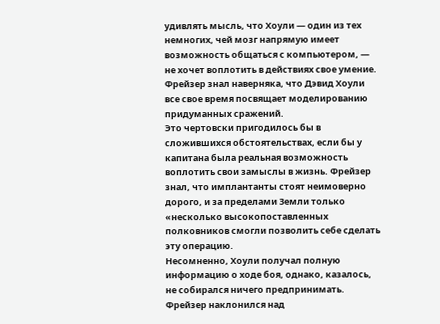удивлять мысль, что Хоули — один из тех немногих, чей мозг напрямую имеет возможность общаться с компьютером, — не хочет воплотить в действиях свое умение. Фрейзер знал наверняка, что Дэвид Хоули все свое время посвящает моделированию придуманных сражений.
Это чертовски пригодилось бы в сложившихся обстоятельствах, если бы у капитана была реальная возможность воплотить свои замыслы в жизнь. Фрейзер знал, что имплантанты стоят неимоверно дорого, и за пределами Земли только «несколько высокопоставленных полковников смогли позволить себе сделать эту операцию.
Несомненно, Хоули получал полную информацию о ходе боя, однако, казалось, не собирался ничего предпринимать. Фрейзер наклонился над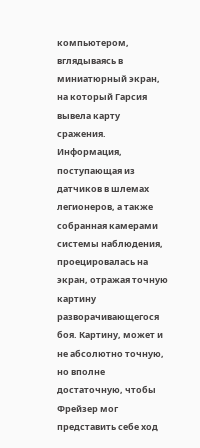компьютером, вглядываясь в миниатюрный экран, на который Гарсия вывела карту сражения. Информация, поступающая из датчиков в шлемах легионеров, а также собранная камерами системы наблюдения, проецировалась на экран, отражая точную картину разворачивающегося боя. Картину, может и не абсолютно точную, но вполне достаточную, чтобы Фрейзер мог представить себе ход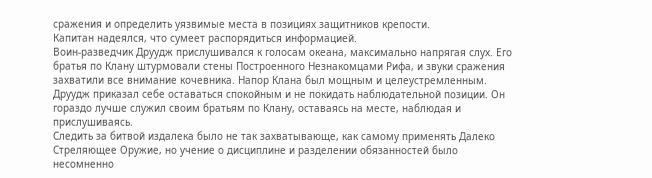сражения и определить уязвимые места в позициях защитников крепости.
Капитан надеялся, что сумеет распорядиться информацией.
Воин-разведчик Друудж прислушивался к голосам океана, максимально напрягая слух. Его братья по Клану штурмовали стены Построенного Незнакомцами Рифа, и звуки сражения захватили все внимание кочевника. Напор Клана был мощным и целеустремленным. Друудж приказал себе оставаться спокойным и не покидать наблюдательной позиции. Он гораздо лучше служил своим братьям по Клану, оставаясь на месте, наблюдая и прислушиваясь.
Следить за битвой издалека было не так захватывающе, как самому применять Далеко Стреляющее Оружие, но учение о дисциплине и разделении обязанностей было несомненно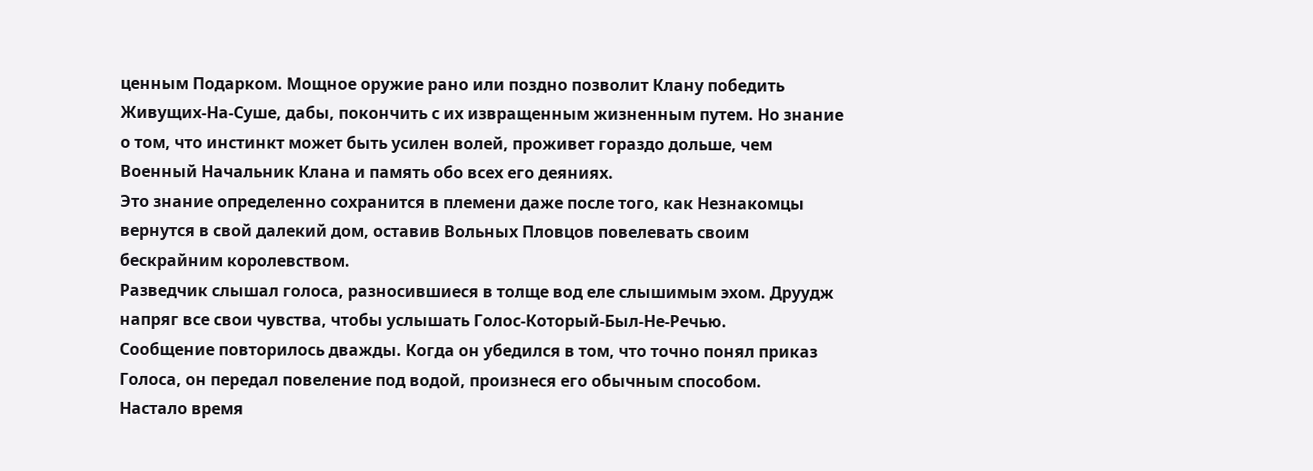ценным Подарком. Мощное оружие рано или поздно позволит Клану победить Живущих-На-Суше, дабы, покончить с их извращенным жизненным путем. Но знание о том, что инстинкт может быть усилен волей, проживет гораздо дольше, чем Военный Начальник Клана и память обо всех его деяниях.
Это знание определенно сохранится в племени даже после того, как Незнакомцы вернутся в свой далекий дом, оставив Вольных Пловцов повелевать своим бескрайним королевством.
Разведчик слышал голоса, разносившиеся в толще вод еле слышимым эхом. Друудж напряг все свои чувства, чтобы услышать Голос-Который-Был-Не-Речью.
Сообщение повторилось дважды. Когда он убедился в том, что точно понял приказ Голоса, он передал повеление под водой, произнеся его обычным способом.
Настало время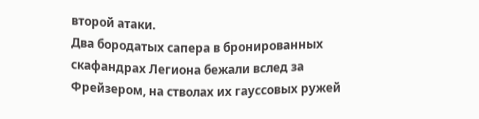второй атаки.
Два бородатых сапера в бронированных скафандрах Легиона бежали вслед за Фрейзером, на стволах их гауссовых ружей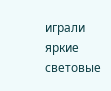играли яркие световые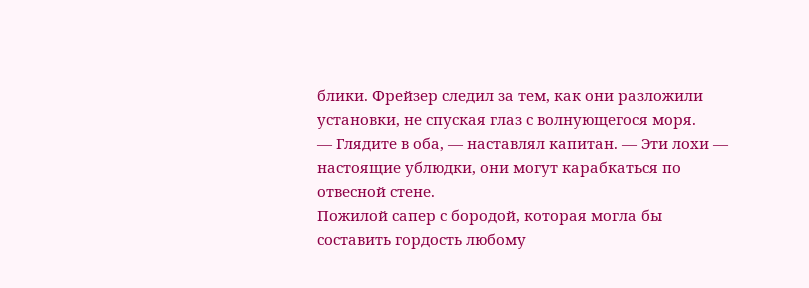блики. Фрейзер следил за тем, как они разложили установки, не спуская глаз с волнующегося моря.
— Глядите в оба, — наставлял капитан. — Эти лохи — настоящие ублюдки, они могут карабкаться по отвесной стене.
Пожилой сапер с бородой, которая могла бы составить гордость любому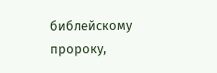библейскому пророку,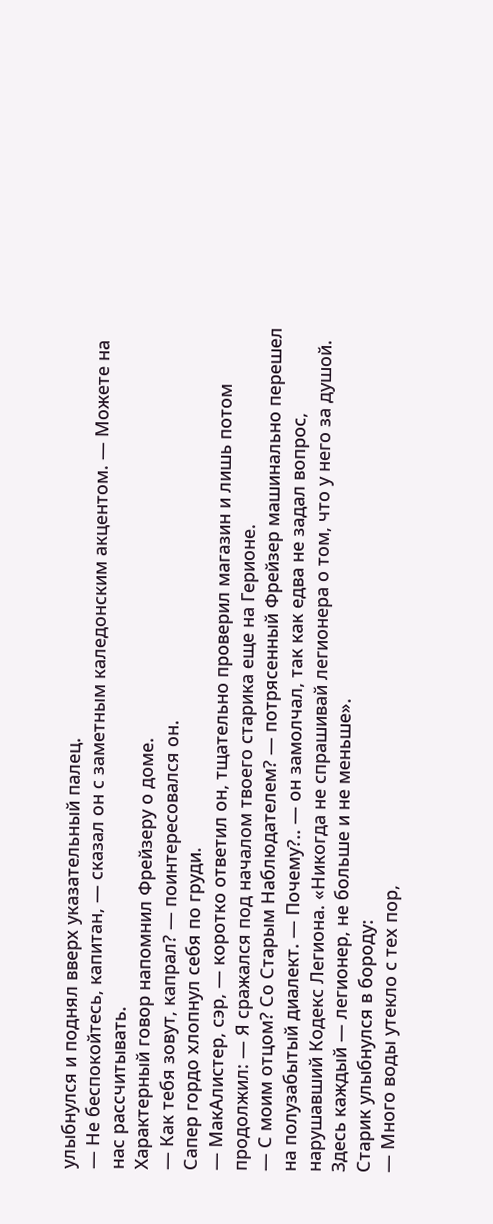улыбнулся и поднял вверх указательный палец.
— Не беспокойтесь, капитан, — сказал он с заметным каледонским акцентом. — Можете на нас рассчитывать.
Характерный говор напомнил Фрейзеру о доме.
— Как тебя зовут, капрал? — поинтересовался он.
Сапер гордо хлопнул себя по груди.
— МакАлистер, сэр, — коротко ответил он, тщательно проверил магазин и лишь потом продолжил: — Я сражался под началом твоего старика еще на Герионе.
— С моим отцом? Со Старым Наблюдателем? — потрясенный Фрейзер машинально перешел на полузабытый диалект. — Почему?.. — он замолчал, так как едва не задал вопрос, нарушавший Кодекс Легиона. «Никогда не спрашивай легионера о том, что у него за душой. Здесь каждый — легионер, не больше и не меньше».
Старик улыбнулся в бороду:
— Много воды утекло с тех пор,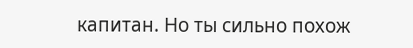капитан. Но ты сильно похож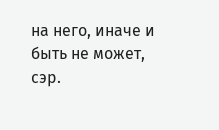на него, иначе и быть не может, сэр.